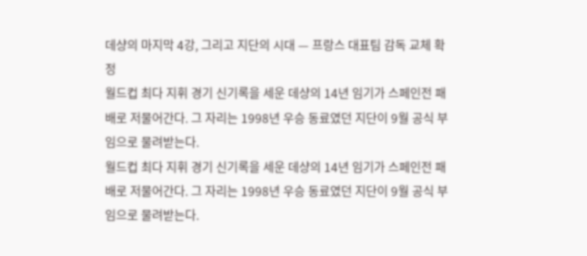데샹의 마지막 4강, 그리고 지단의 시대 — 프랑스 대표팀 감독 교체 확정
월드컵 최다 지휘 경기 신기록을 세운 데샹의 14년 임기가 스페인전 패배로 저물어간다. 그 자리는 1998년 우승 동료였던 지단이 9월 공식 부임으로 물려받는다.
월드컵 최다 지휘 경기 신기록을 세운 데샹의 14년 임기가 스페인전 패배로 저물어간다. 그 자리는 1998년 우승 동료였던 지단이 9월 공식 부임으로 물려받는다.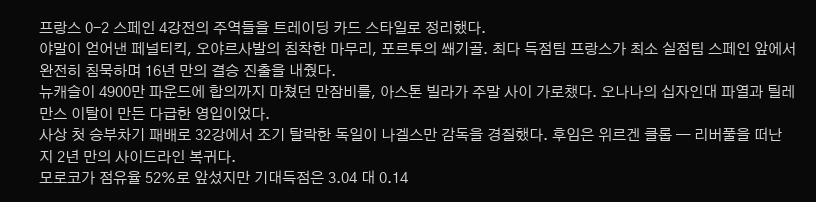프랑스 0-2 스페인 4강전의 주역들을 트레이딩 카드 스타일로 정리했다.
야말이 얻어낸 페널티킥, 오야르사발의 침착한 마무리, 포르투의 쐐기골. 최다 득점팀 프랑스가 최소 실점팀 스페인 앞에서 완전히 침묵하며 16년 만의 결승 진출을 내줬다.
뉴캐슬이 4900만 파운드에 합의까지 마쳤던 만잠비를, 아스톤 빌라가 주말 사이 가로챘다. 오나나의 십자인대 파열과 틸레만스 이탈이 만든 다급한 영입이었다.
사상 첫 승부차기 패배로 32강에서 조기 탈락한 독일이 나겔스만 감독을 경질했다. 후임은 위르겐 클롭 — 리버풀을 떠난 지 2년 만의 사이드라인 복귀다.
모로코가 점유율 52%로 앞섰지만 기대득점은 3.04 대 0.14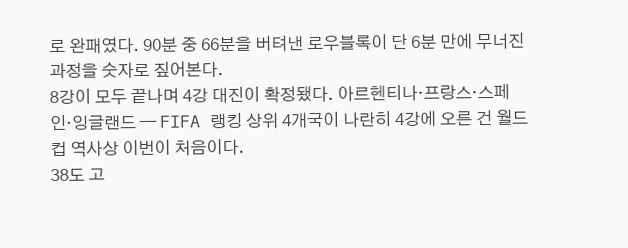로 완패였다. 90분 중 66분을 버텨낸 로우블록이 단 6분 만에 무너진 과정을 숫자로 짚어본다.
8강이 모두 끝나며 4강 대진이 확정됐다. 아르헨티나·프랑스·스페인·잉글랜드 — FIFA 랭킹 상위 4개국이 나란히 4강에 오른 건 월드컵 역사상 이번이 처음이다.
38도 고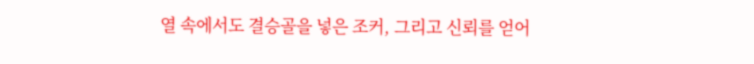열 속에서도 결승골을 넣은 조커, 그리고 신뢰를 얻어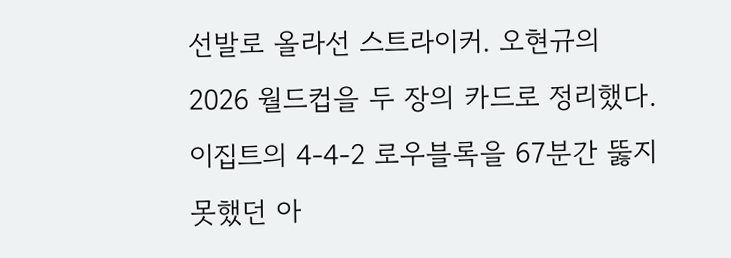선발로 올라선 스트라이커. 오현규의 2026 월드컵을 두 장의 카드로 정리했다.
이집트의 4-4-2 로우블록을 67분간 뚫지 못했던 아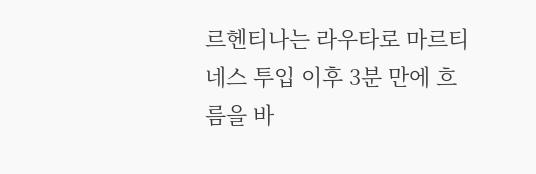르헨티나는 라우타로 마르티네스 투입 이후 3분 만에 흐름을 바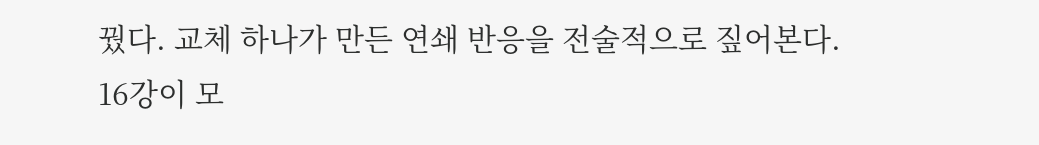꿨다. 교체 하나가 만든 연쇄 반응을 전술적으로 짚어본다.
16강이 모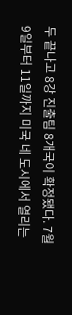두 끝나고 8강 진출팀 8개국이 확정됐다. 7월 9일부터 11일까지 미국 네 도시에서 열리는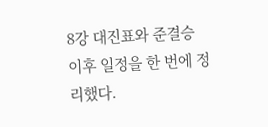8강 대진표와 준결승 이후 일정을 한 번에 정리했다.